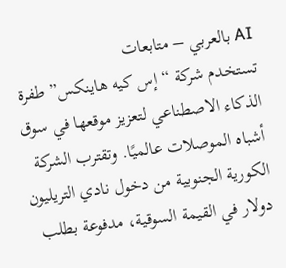AI بالعربي – متابعات
تستخدم شركة “إس كيه هاينكس” طفرة الذكاء الاصطناعي لتعزيز موقعها في سوق أشباه الموصلات عالميًا. وتقترب الشركة الكورية الجنوبية من دخول نادي التريليون دولار في القيمة السوقية، مدفوعة بطلب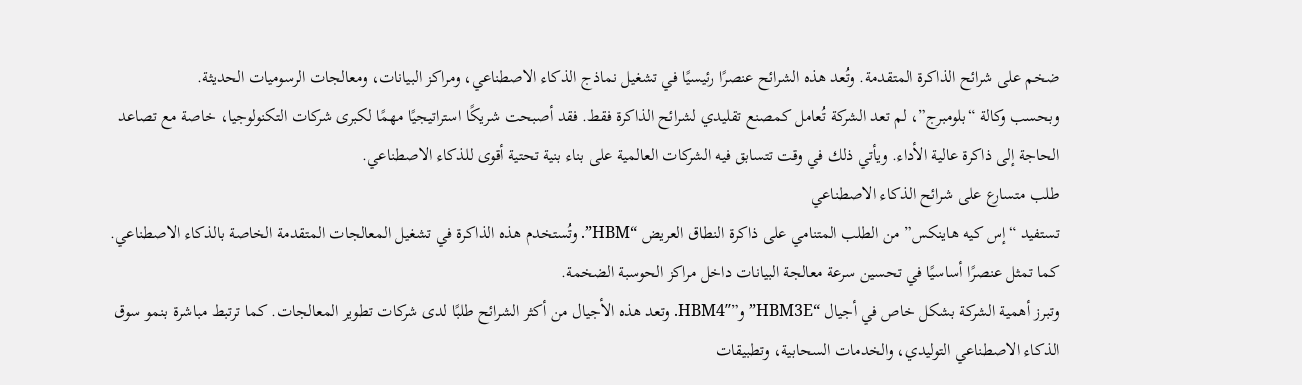ضخم على شرائح الذاكرة المتقدمة. وتُعد هذه الشرائح عنصرًا رئيسيًا في تشغيل نماذج الذكاء الاصطناعي، ومراكز البيانات، ومعالجات الرسوميات الحديثة.
وبحسب وكالة “بلومبرج”، لم تعد الشركة تُعامل كمصنع تقليدي لشرائح الذاكرة فقط. فقد أصبحت شريكًا استراتيجيًا مهمًا لكبرى شركات التكنولوجيا، خاصة مع تصاعد الحاجة إلى ذاكرة عالية الأداء. ويأتي ذلك في وقت تتسابق فيه الشركات العالمية على بناء بنية تحتية أقوى للذكاء الاصطناعي.
طلب متسارع على شرائح الذكاء الاصطناعي
تستفيد “إس كيه هاينكس” من الطلب المتنامي على ذاكرة النطاق العريض “HBM”. وتُستخدم هذه الذاكرة في تشغيل المعالجات المتقدمة الخاصة بالذكاء الاصطناعي. كما تمثل عنصرًا أساسيًا في تحسين سرعة معالجة البيانات داخل مراكز الحوسبة الضخمة.
وتبرز أهمية الشركة بشكل خاص في أجيال “HBM3E” و”HBM4″. وتعد هذه الأجيال من أكثر الشرائح طلبًا لدى شركات تطوير المعالجات. كما ترتبط مباشرة بنمو سوق الذكاء الاصطناعي التوليدي، والخدمات السحابية، وتطبيقات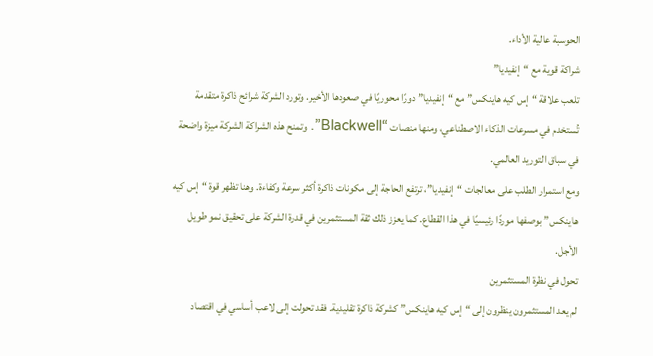الحوسبة عالية الأداء.
شراكة قوية مع “إنفيديا”
تلعب علاقة “إس كيه هاينكس” مع “إنفيديا” دورًا محوريًا في صعودها الأخير. وتورد الشركة شرائح ذاكرة متقدمة تُستخدم في مسرعات الذكاء الاصطناعي، ومنها منصات “Blackwell”. وتمنح هذه الشراكة الشركة ميزة واضحة في سباق التوريد العالمي.
ومع استمرار الطلب على معالجات “إنفيديا”، ترتفع الحاجة إلى مكونات ذاكرة أكثر سرعة وكفاءة. وهنا تظهر قوة “إس كيه هاينكس” بوصفها موردًا رئيسيًا في هذا القطاع. كما يعزز ذلك ثقة المستثمرين في قدرة الشركة على تحقيق نمو طويل الأجل.
تحول في نظرة المستثمرين
لم يعد المستثمرون ينظرون إلى “إس كيه هاينكس” كشركة ذاكرة تقليدية. فقد تحولت إلى لاعب أساسي في اقتصاد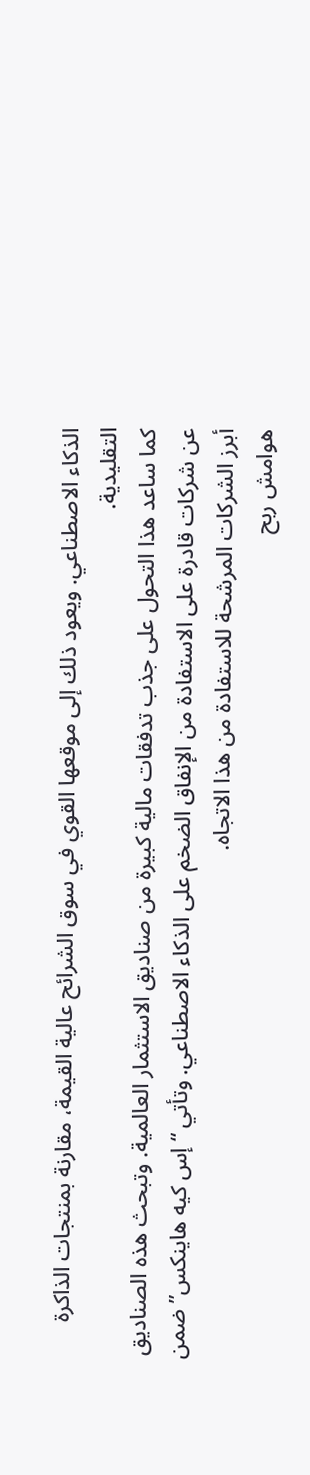الذكاء الاصطناعي. ويعود ذلك إلى موقعها القوي في سوق الشرائح عالية القيمة، مقارنة بمنتجات الذاكرة التقليدية.
كما ساعد هذا التحول على جذب تدفقات مالية كبيرة من صناديق الاستثمار العالمية. وتبحث هذه الصناديق عن شركات قادرة على الاستفادة من الإنفاق الضخم على الذكاء الاصطناعي. وتأتي “إس كيه هاينكس” ضمن أبرز الشركات المرشحة للاستفادة من هذا الاتجاه.
هوامش ربح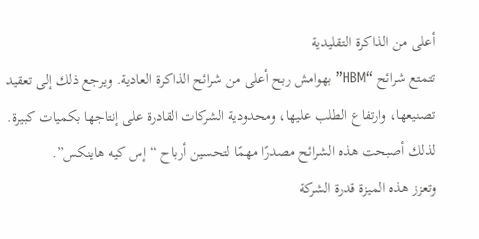أعلى من الذاكرة التقليدية
تتمتع شرائح “HBM” بهوامش ربح أعلى من شرائح الذاكرة العادية. ويرجع ذلك إلى تعقيد تصنيعها، وارتفاع الطلب عليها، ومحدودية الشركات القادرة على إنتاجها بكميات كبيرة. لذلك أصبحت هذه الشرائح مصدرًا مهمًا لتحسين أرباح “إس كيه هاينكس”.
وتعزز هذه الميزة قدرة الشركة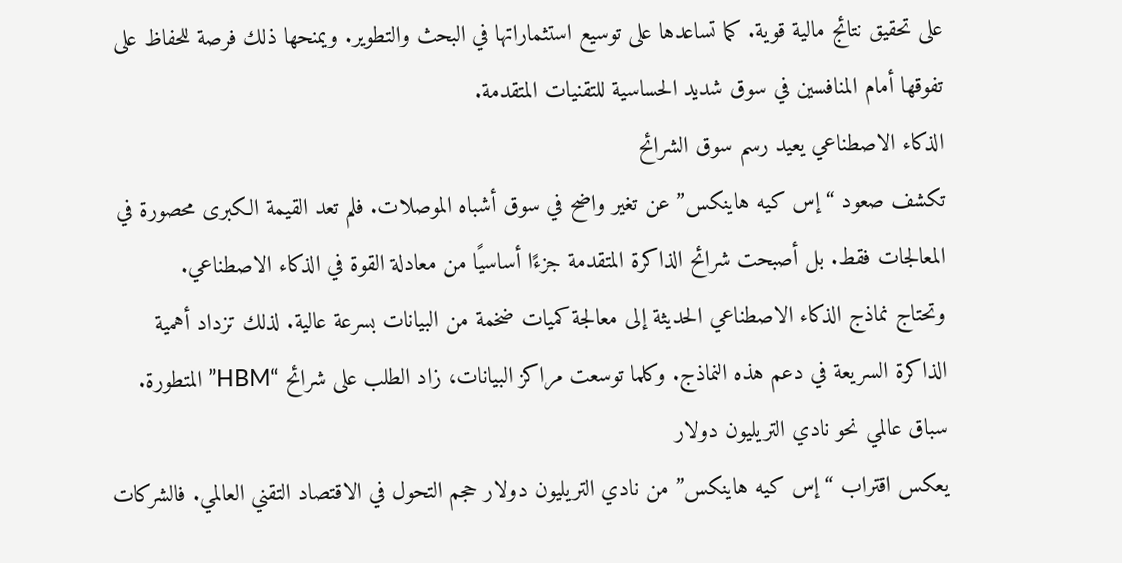على تحقيق نتائج مالية قوية. كما تساعدها على توسيع استثماراتها في البحث والتطوير. ويمنحها ذلك فرصة للحفاظ على تفوقها أمام المنافسين في سوق شديد الحساسية للتقنيات المتقدمة.
الذكاء الاصطناعي يعيد رسم سوق الشرائح
تكشف صعود “إس كيه هاينكس” عن تغير واضح في سوق أشباه الموصلات. فلم تعد القيمة الكبرى محصورة في المعالجات فقط. بل أصبحت شرائح الذاكرة المتقدمة جزءًا أساسيًا من معادلة القوة في الذكاء الاصطناعي.
وتحتاج نماذج الذكاء الاصطناعي الحديثة إلى معالجة كميات ضخمة من البيانات بسرعة عالية. لذلك تزداد أهمية الذاكرة السريعة في دعم هذه النماذج. وكلما توسعت مراكز البيانات، زاد الطلب على شرائح “HBM” المتطورة.
سباق عالمي نحو نادي التريليون دولار
يعكس اقتراب “إس كيه هاينكس” من نادي التريليون دولار حجم التحول في الاقتصاد التقني العالمي. فالشركات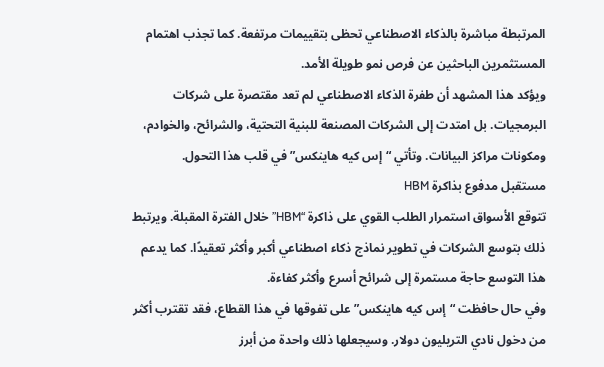المرتبطة مباشرة بالذكاء الاصطناعي تحظى بتقييمات مرتفعة. كما تجذب اهتمام المستثمرين الباحثين عن فرص نمو طويلة الأمد.
ويؤكد هذا المشهد أن طفرة الذكاء الاصطناعي لم تعد مقتصرة على شركات البرمجيات. بل امتدت إلى الشركات المصنعة للبنية التحتية، والشرائح، والخوادم، ومكونات مراكز البيانات. وتأتي “إس كيه هاينكس” في قلب هذا التحول.
مستقبل مدفوع بذاكرة HBM
تتوقع الأسواق استمرار الطلب القوي على ذاكرة “HBM” خلال الفترة المقبلة. ويرتبط ذلك بتوسع الشركات في تطوير نماذج ذكاء اصطناعي أكبر وأكثر تعقيدًا. كما يدعم هذا التوسع حاجة مستمرة إلى شرائح أسرع وأكثر كفاءة.
وفي حال حافظت “إس كيه هاينكس” على تفوقها في هذا القطاع، فقد تقترب أكثر من دخول نادي التريليون دولار. وسيجعلها ذلك واحدة من أبرز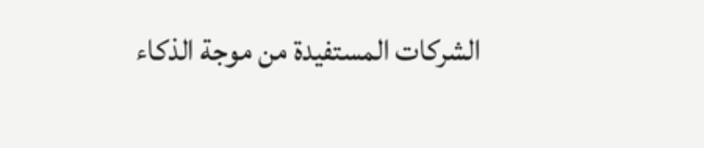الشركات المستفيدة من موجة الذكاء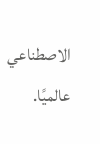الاصطناعي عالميًا.